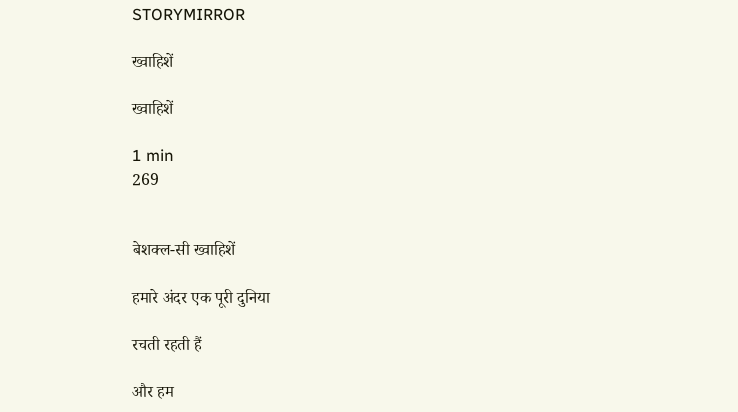STORYMIRROR

ख्वाहिशें

ख्वाहिशें

1 min
269


बेशक्ल-सी ख्वाहिशें

हमारे अंदर एक पूरी दुनिया

रचती रहती हैं

और हम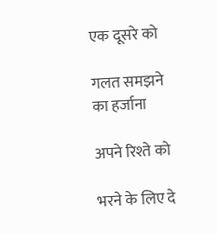एक दूसरे को

गलत समझने का हर्जाना

अपने रिश्ते को

भरने के लिए दे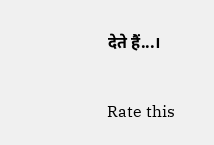देते हैं...।


Rate this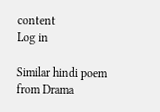content
Log in

Similar hindi poem from Drama